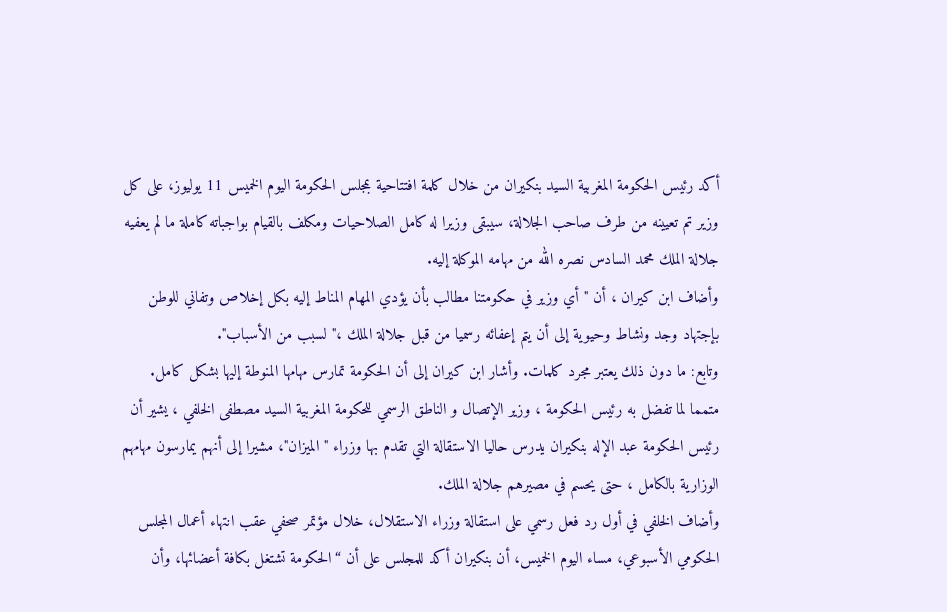أكد رئيس الحكومة المغربية السيد بنكيران من خلال كلمة افتتاحية بمجلس الحكومة اليوم الخميس 11 يوليوز، على كل وزير تم تعيينه من طرف صاحب الجلالة، سيبقى وزيرا له كامل الصلاحيات ومكلف بالقيام بواجباته كاملة ما لم يعفيه جلالة الملك محمد السادس نصره الله من مهامه الموكلة إليه.
وأضاف ابن كيران ، أن "أي وزير في حكومتنا مطالب بأن يؤدي المهام المناط إليه بكل إخلاص وتفاني للوطن بإجتهاد وجد ونشاط وحيوية إلى أن يتم إعفائه رسميا من قبل جلالة الملك ،" لسبب من الأسباب".
وتابع: ما دون ذلك يعتبر مجرد كلمات. وأشار ابن كيران إلى أن الحكومة تمارس مهامها المنوطة إليها بشكل كامل.
متمما لما تفضل به رئيس الحكومة ، وزير الإتصال و الناطق الرسمي للحكومة المغربية السيد مصطفى الخلفي ، يشير أن رئيس الحكومة عبد الإله بنكيران يدرس حاليا الاستقالة التي تقدم بها وزراء " الميزان"، مشيرا إلى أنهم يمارسون مهامهم الوزارية بالكامل ، حتى يحسم في مصيرهم جلالة الملك.
وأضاف الخلفي في أول رد فعل رسمي على استقالة وزراء الاستقلال، خلال مؤتمر صحفي عقب انتهاء أعمال المجلس الحكومي الأسبوعي، مساء اليوم الخميس، أن بنكيران أكد للمجلس على أن “الحكومة تشتغل بكافة أعضائها، وأن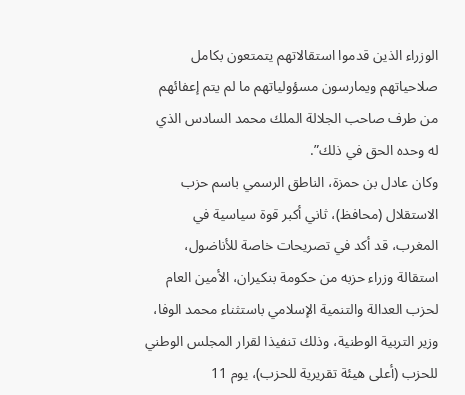الوزراء الذين قدموا استقالاتهم يتمتعون بكامل صلاحياتهم ويمارسون مسؤولياتهم ما لم يتم إعفائهم من طرف صاحب الجلالة الملك محمد السادس الذي له وحده الحق في ذلك”.
وكان عادل بن حمزة، الناطق الرسمي باسم حزب الاستقلال (محافظ)، ثاني أكبر قوة سياسية في المغرب، قد أكد في تصريحات خاصة للأناضول، استقالة وزراء حزبه من حكومة بنكيران، الأمين العام لحزب العدالة والتنمية الإسلامي باستثناء محمد الوفا، وزير التربية الوطنية، وذلك تنفيذا لقرار المجلس الوطني للحزب (أعلى هيئة تقريرية للحزب)، يوم 11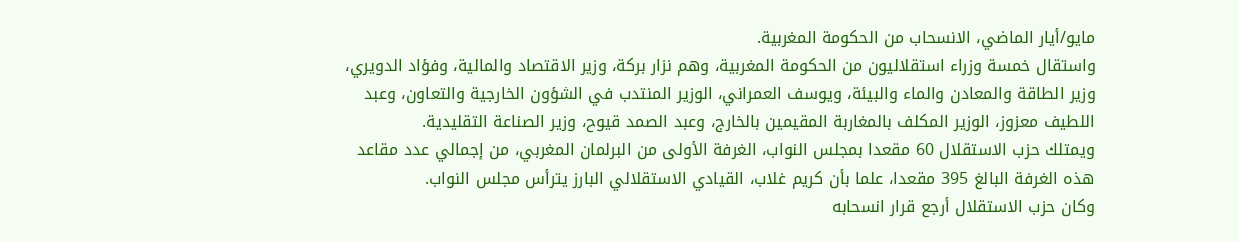مايو/أيار الماضي، الانسحاب من الحكومة المغربية.
واستقال خمسة وزراء استقلاليون من الحكومة المغربية، وهم نزار بركة، وزير الاقتصاد والمالية، وفؤاد الدويري، وزير الطاقة والمعادن والماء والبيئة، ويوسف العمراني، الوزير المنتدب في الشؤون الخارجية والتعاون، وعبد اللطيف معزوز، الوزير المكلف بالمغاربة المقيمين بالخارج، وعبد الصمد قيوح، وزير الصناعة التقليدية.
ويمتلك حزب الاستقلال 60 مقعدا بمجلس النواب، الغرفة الأولى من البرلمان المغربي، من إجمالي عدد مقاعد هذه الغرفة البالغ 395 مقعدا، علما بأن كريم غلاب، القيادي الاستقلالي البارز يترأس مجلس النواب.
وكان حزب الاستقلال أرجع قرار انسحابه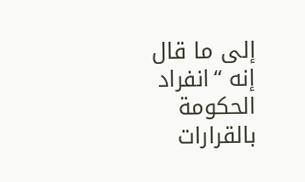إلى ما قال إنه “انفراد الحكومة بالقرارات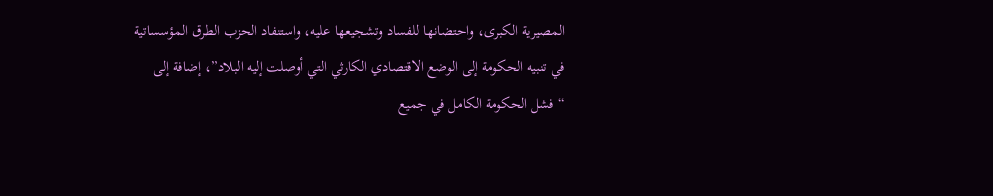المصيرية الكبرى، واحتضانها للفساد وتشجيعها عليه، واستنفاد الحزب الطرق المؤسساتية في تنبيه الحكومة إلى الوضع الاقتصادي الكارثي التي أوصلت إليه البلاد”، إضافة إلى “فشل الحكومة الكامل في جميع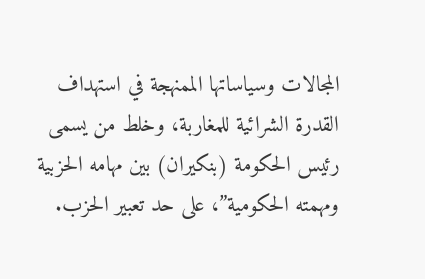المجالات وسياساتها الممنهجة في استهداف القدرة الشرائية للمغاربة، وخلط من يسمى رئيس الحكومة (بنكيران) بين مهامه الحزبية ومهمته الحكومية”، على حد تعبير الحزب.